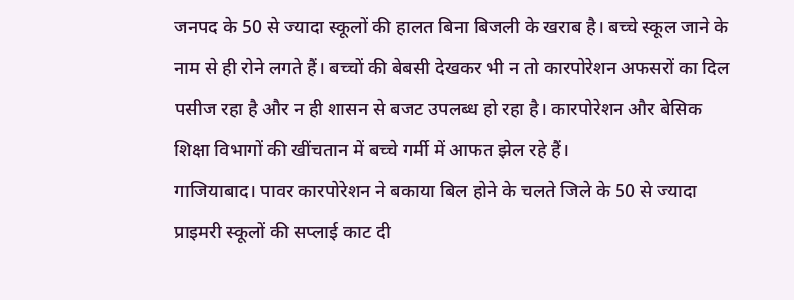जनपद के 50 से ज्यादा स्कूलों की हालत बिना बिजली के खराब है। बच्चे स्कूल जाने के नाम से ही रोने लगते हैं। बच्चों की बेबसी देखकर भी न तो कारपोरेशन अफसरों का दिल पसीज रहा है और न ही शासन से बजट उपलब्ध हो रहा है। कारपोरेशन और बेसिक शिक्षा विभागों की खींचतान में बच्चे गर्मी में आफत झेल रहे हैं।
गाजियाबाद। पावर कारपोरेशन ने बकाया बिल होने के चलते जिले के 50 से ज्यादा प्राइमरी स्कूलों की सप्लाई काट दी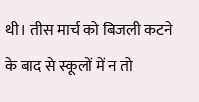थी। तीस मार्च को बिजली कटने के बाद से स्कूलों में न तो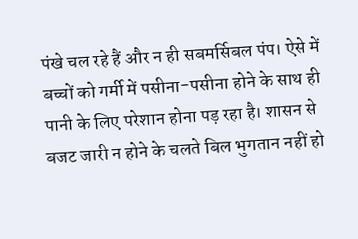पंखे चल रहे हैं और न ही सबमर्सिबल पंप। ऐसे में बच्चों को गर्मी में पसीना-पसीना होने के साथ ही पानी के लिए परेशान होना पड़ रहा है। शासन से बजट जारी न होने के चलते बिल भुगतान नहीं हो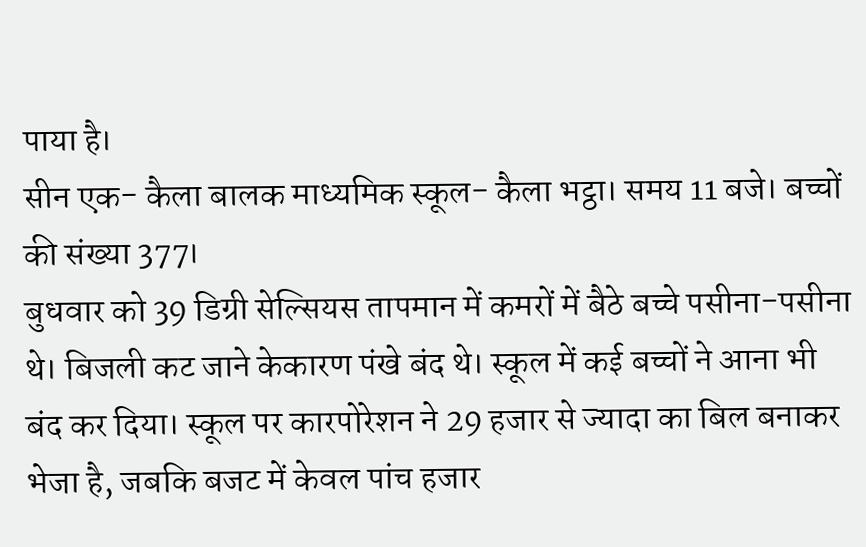पाया है।
सीन एक- कैला बालक माध्यमिक स्कूल- कैला भट्ठा। समय 11 बजे। बच्चों की संख्या 377।
बुधवार को 39 डिग्री सेल्सियस तापमान में कमरों में बैठे बच्चे पसीना-पसीना थे। बिजली कट जाने केकारण पंखे बंद थे। स्कूल में कई बच्चों ने आना भी बंद कर दिया। स्कूल पर कारपोरेशन ने 29 हजार से ज्यादा का बिल बनाकर भेजा है, जबकि बजट में केवल पांच हजार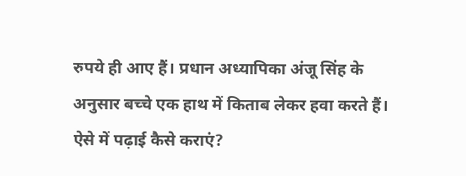रुपये ही आए हैं। प्रधान अध्यापिका अंजू सिंह के अनुसार बच्चे एक हाथ में किताब लेकर हवा करते हैं। ऐसे में पढ़ाई कैसे कराएं?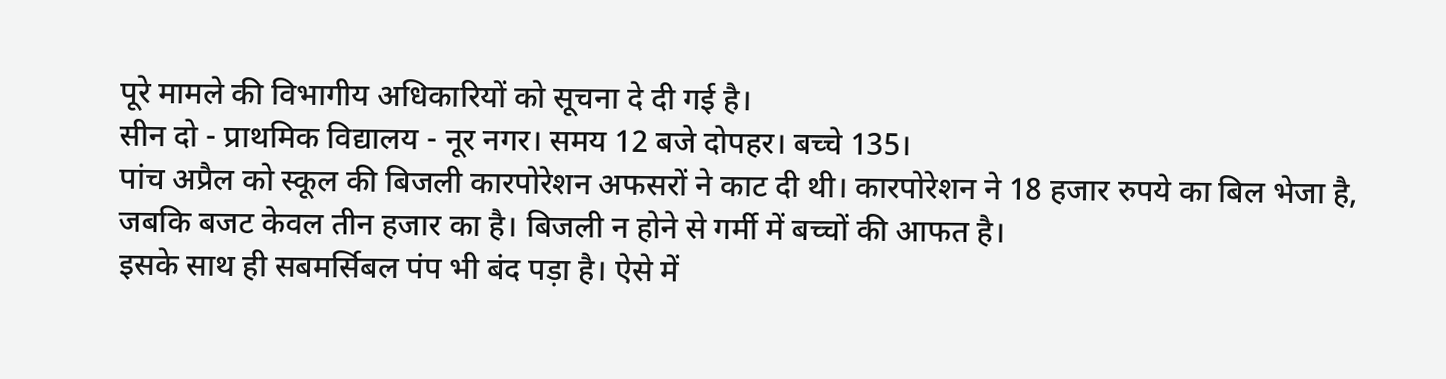पूरे मामले की विभागीय अधिकारियों को सूचना दे दी गई है।
सीन दो - प्राथमिक विद्यालय - नूर नगर। समय 12 बजे दोपहर। बच्चे 135।
पांच अप्रैल को स्कूल की बिजली कारपोरेशन अफसरों ने काट दी थी। कारपोरेशन ने 18 हजार रुपये का बिल भेजा है, जबकि बजट केवल तीन हजार का है। बिजली न होने से गर्मी में बच्चों की आफत है।
इसके साथ ही सबमर्सिबल पंप भी बंद पड़ा है। ऐसे में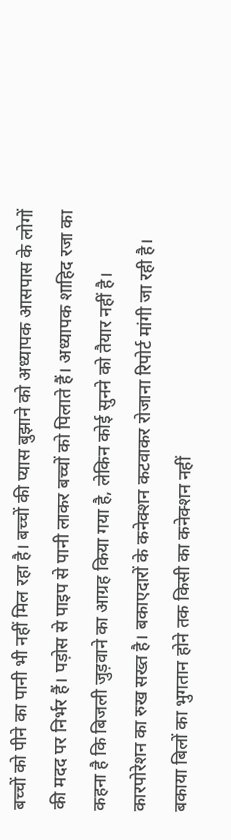बच्चों को पीने का पानी भी नहीं मिल रहा है। बच्चों की प्यास बुझाने को अध्यापक आसपास के लोगों की मदद पर निर्भर हैं। पड़ोस से पाइप से पानी लाकर बच्चों को पिलाते हैं। अध्यापक शाहिद रजा का कहना है कि बिजली जुड़वाने का आग्रह किया गया है, लेकिन कोई सुनने को तैयार नहीं है।
कारपोरेशन का रुख सख्त है। बकाएदारों के कनेक्शन कटवाकर रोजाना रिपोर्ट मांगी जा रही है। बकाया बिलों का भुगतान होने तक किसी का कनेक्शन नहीं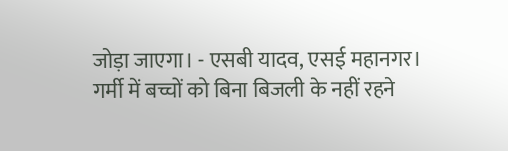जोड़ा जाएगा। - एसबी यादव, एसई महानगर।
गर्मी में बच्चों को बिना बिजली के नहीं रहने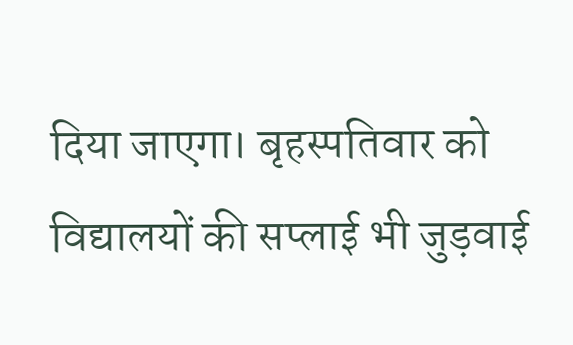दिया जाएगा। बृहस्पतिवार को विद्यालयों की सप्लाई भी जुड़वाई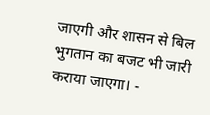जाएगी और शासन से बिल भुगतान का बजट भी जारी कराया जाएगा। -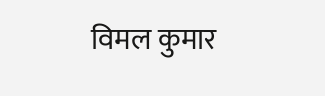विमल कुमार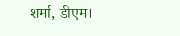शर्मा, डीएम।